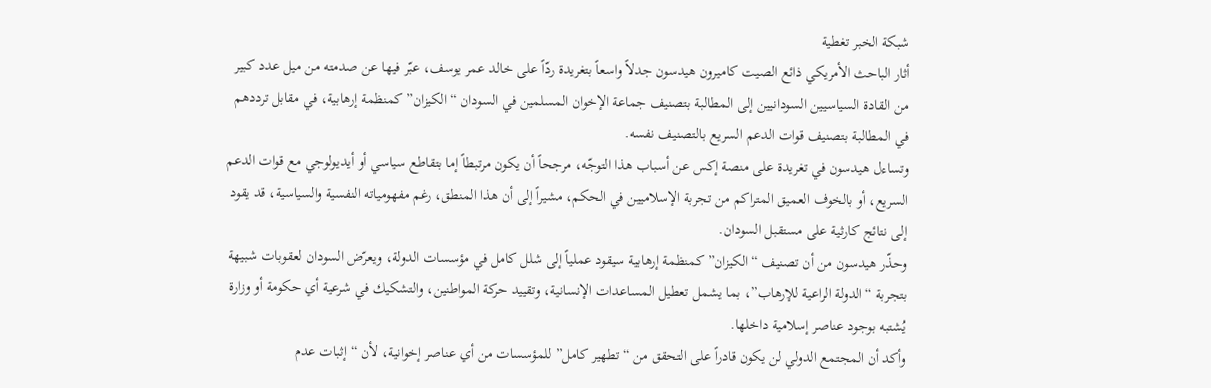شبكة الخبر تغطية
أثار الباحث الأمريكي ذائع الصيت كاميرون هيدسون جدلاً واسعاً بتغريدة ردّاً على خالد عمر يوسف، عبّر فيها عن صدمته من ميل عدد كبير من القادة السياسيين السودانيين إلى المطالبة بتصنيف جماعة الإخوان المسلمين في السودان “الكيزان” كمنظمة إرهابية، في مقابل ترددهم في المطالبة بتصنيف قوات الدعم السريع بالتصنيف نفسه.
وتساءل هيدسون في تغريدة على منصة إكس عن أسباب هذا التوجّه، مرجحاً أن يكون مرتبطاً إما بتقاطع سياسي أو أيديولوجي مع قوات الدعم السريع، أو بالخوف العميق المتراكم من تجربة الإسلاميين في الحكم، مشيراً إلى أن هذا المنطق، رغم مفهومياته النفسية والسياسية، قد يقود إلى نتائج كارثية على مستقبل السودان.
وحذّر هيدسون من أن تصنيف “الكيزان” كمنظمة إرهابية سيقود عملياً إلى شلل كامل في مؤسسات الدولة، ويعرّض السودان لعقوبات شبيهة بتجربة “الدولة الراعية للإرهاب”، بما يشمل تعطيل المساعدات الإنسانية، وتقييد حركة المواطنين، والتشكيك في شرعية أي حكومة أو وزارة يُشتبه بوجود عناصر إسلامية داخلها.
وأكد أن المجتمع الدولي لن يكون قادراً على التحقق من “تطهير كامل” للمؤسسات من أي عناصر إخوانية، لأن “إثبات عدم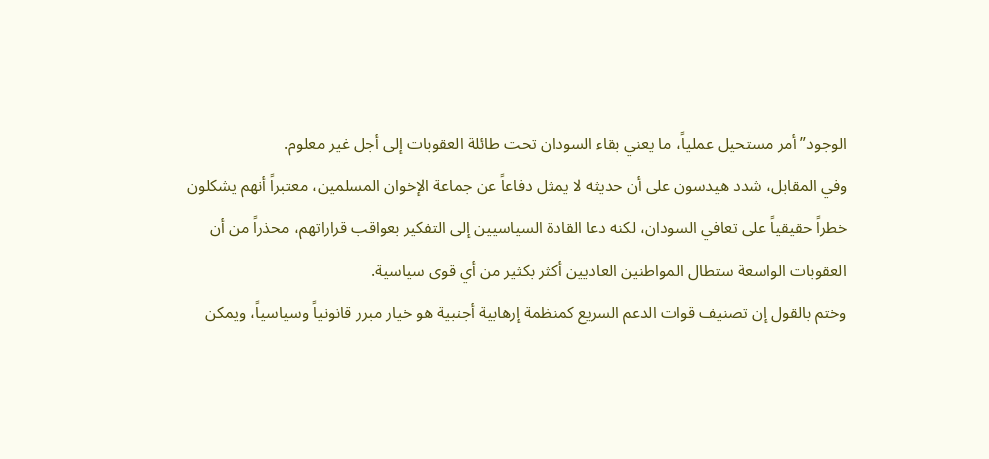الوجود” أمر مستحيل عملياً، ما يعني بقاء السودان تحت طائلة العقوبات إلى أجل غير معلوم.
وفي المقابل، شدد هيدسون على أن حديثه لا يمثل دفاعاً عن جماعة الإخوان المسلمين، معتبراً أنهم يشكلون خطراً حقيقياً على تعافي السودان، لكنه دعا القادة السياسيين إلى التفكير بعواقب قراراتهم، محذراً من أن العقوبات الواسعة ستطال المواطنين العاديين أكثر بكثير من أي قوى سياسية.
وختم بالقول إن تصنيف قوات الدعم السريع كمنظمة إرهابية أجنبية هو خيار مبرر قانونياً وسياسياً، ويمكن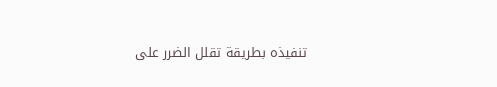تنفيذه بطريقة تقلل الضرر على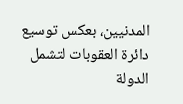المدنيين، بعكس توسيع دائرة العقوبات لتشمل الدولة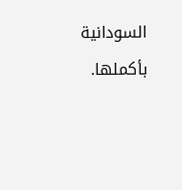السودانية بأكملها.